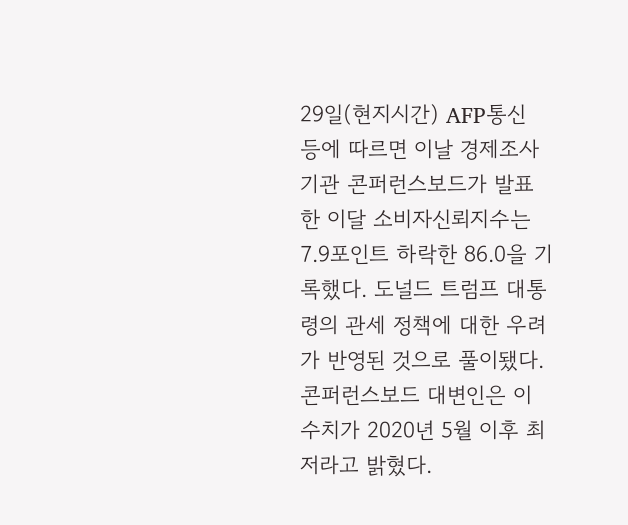29일(현지시간) AFP통신 등에 따르면 이날 경제조사 기관 콘퍼런스보드가 발표한 이달 소비자신뢰지수는 7.9포인트 하락한 86.0을 기록했다. 도널드 트럼프 대통령의 관세 정책에 대한 우려가 반영된 것으로 풀이됐다. 콘퍼런스보드 대변인은 이 수치가 2020년 5월 이후 최저라고 밝혔다.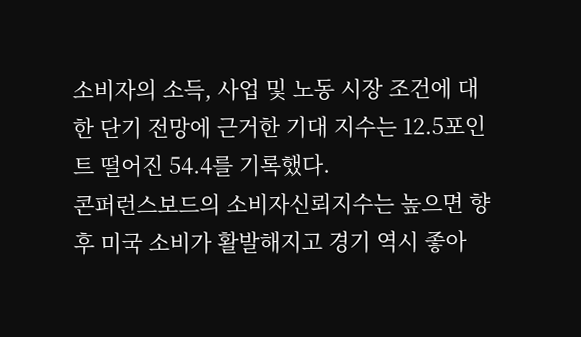소비자의 소득, 사업 및 노동 시장 조건에 대한 단기 전망에 근거한 기대 지수는 12.5포인트 떨어진 54.4를 기록했다.
콘퍼런스보드의 소비자신뢰지수는 높으면 향후 미국 소비가 활발해지고 경기 역시 좋아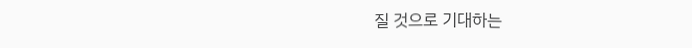질 것으로 기대하는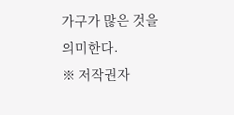가구가 많은 것을 의미한다.
※ 저작권자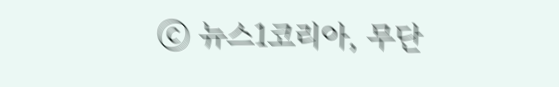ⓒ 뉴스1코리아, 무단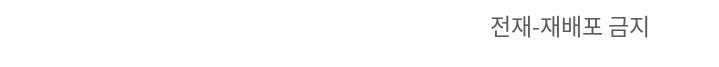전재-재배포 금지